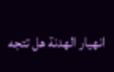انهيار الهدنة هل تتجه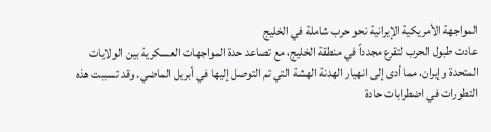المواجهة الأمريكية الإيرانية نحو حرب شاملة في الخليج
عادت طبول الحرب لتقرع مجدداً في منطقة الخليج، مع تصاعد حدة المواجهات العسكرية بين الولايات المتحدة وإيران، مما أدى إلى انهيار الهدنة الهشة التي تم التوصل إليها في أبريل الماضي. وقد تسببت هذه التطورات في اضطرابات حادة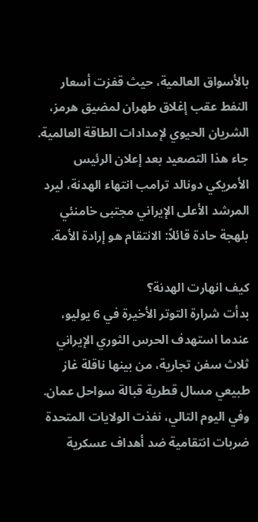بالأسواق العالمية، حيث قفزت أسعار النفط عقب إغلاق طهران لمضيق هرمز، الشريان الحيوي لإمدادات الطاقة العالمية.
جاء هذا التصعيد بعد إعلان الرئيس الأمريكي دونالد ترامب انتهاء الهدنة، ليرد المرشد الأعلى الإيراني مجتبى خامنئي بلهجة حادة قائلاً: الانتقام هو إرادة الأمة.

كيف انهارت الهدنة؟
بدأت شرارة التوتر الأخيرة في 6 يوليو، عندما استهدف الحرس الثوري الإيراني ثلاث سفن تجارية، من بينها ناقلة غاز طبيعي مسال قطرية قبالة سواحل عمان. وفي اليوم التالي، نفذت الولايات المتحدة ضربات انتقامية ضد أهداف عسكرية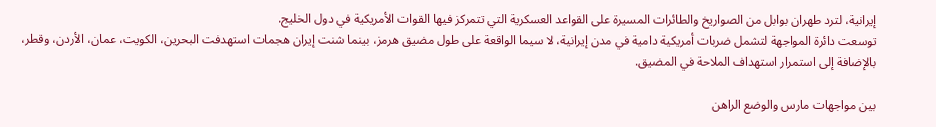إيرانية، لترد طهران بوابل من الصواريخ والطائرات المسيرة على القواعد العسكرية التي تتمركز فيها القوات الأمريكية في دول الخليج.
توسعت دائرة المواجهة لتشمل ضربات أمريكية دامية في مدن إيرانية، لا سيما الواقعة على طول مضيق هرمز، بينما شنت إيران هجمات استهدفت البحرين، الكويت، عمان، الأردن، وقطر، بالإضافة إلى استمرار استهداف الملاحة في المضيق.

بين مواجهات مارس والوضع الراهن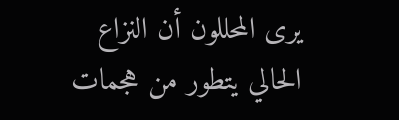يرى المحللون أن النزاع الحالي يتطور من هجمات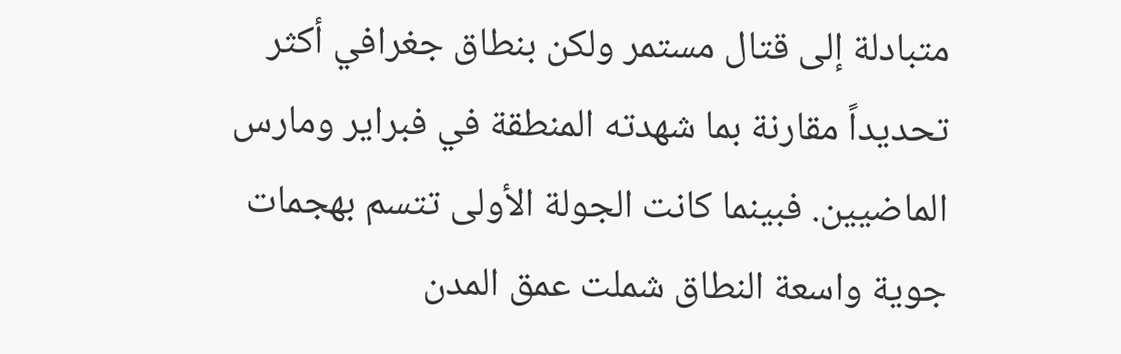متبادلة إلى قتال مستمر ولكن بنطاق جغرافي أكثر تحديداً مقارنة بما شهدته المنطقة في فبراير ومارس الماضيين. فبينما كانت الجولة الأولى تتسم بهجمات جوية واسعة النطاق شملت عمق المدن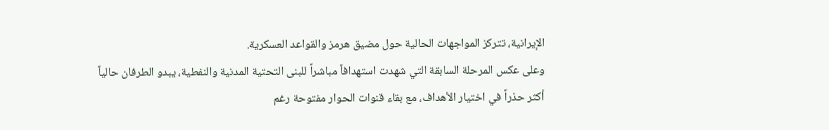الإيرانية، تتركز المواجهات الحالية حول مضيق هرمز والقواعد العسكرية.
وعلى عكس المرحلة السابقة التي شهدت استهدافاً مباشراً للبنى التحتية المدنية والنفطية، يبدو الطرفان حالياً أكثر حذراً في اختيار الأهداف، مع بقاء قنوات الحوار مفتوحة رغم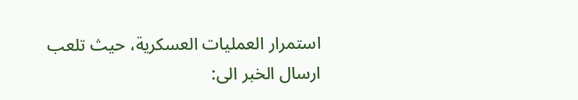استمرار العمليات العسكرية، حيث تلعب
ارسال الخبر الى: